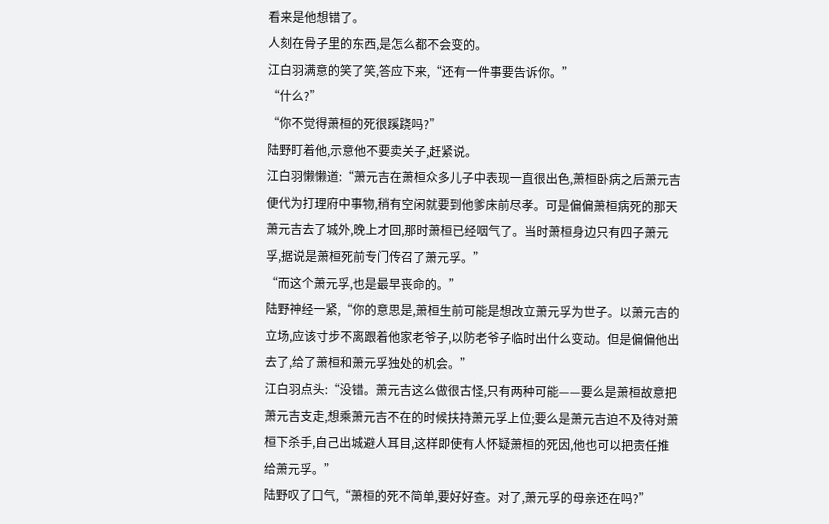看来是他想错了。
人刻在骨子里的东西,是怎么都不会变的。
江白羽满意的笑了笑,答应下来,“还有一件事要告诉你。”
“什么?”
“你不觉得萧桓的死很蹊跷吗?”
陆野盯着他,示意他不要卖关子,赶紧说。
江白羽懒懒道:“萧元吉在萧桓众多儿子中表现一直很出色,萧桓卧病之后萧元吉便代为打理府中事物,稍有空闲就要到他爹床前尽孝。可是偏偏萧桓病死的那天萧元吉去了城外,晚上才回,那时萧桓已经咽气了。当时萧桓身边只有四子萧元孚,据说是萧桓死前专门传召了萧元孚。”
“而这个萧元孚,也是最早丧命的。”
陆野神经一紧,“你的意思是,萧桓生前可能是想改立萧元孚为世子。以萧元吉的立场,应该寸步不离跟着他家老爷子,以防老爷子临时出什么变动。但是偏偏他出去了,给了萧桓和萧元孚独处的机会。”
江白羽点头:“没错。萧元吉这么做很古怪,只有两种可能——要么是萧桓故意把萧元吉支走,想乘萧元吉不在的时候扶持萧元孚上位;要么是萧元吉迫不及待对萧桓下杀手,自己出城避人耳目,这样即使有人怀疑萧桓的死因,他也可以把责任推给萧元孚。”
陆野叹了口气,“萧桓的死不简单,要好好查。对了,萧元孚的母亲还在吗?”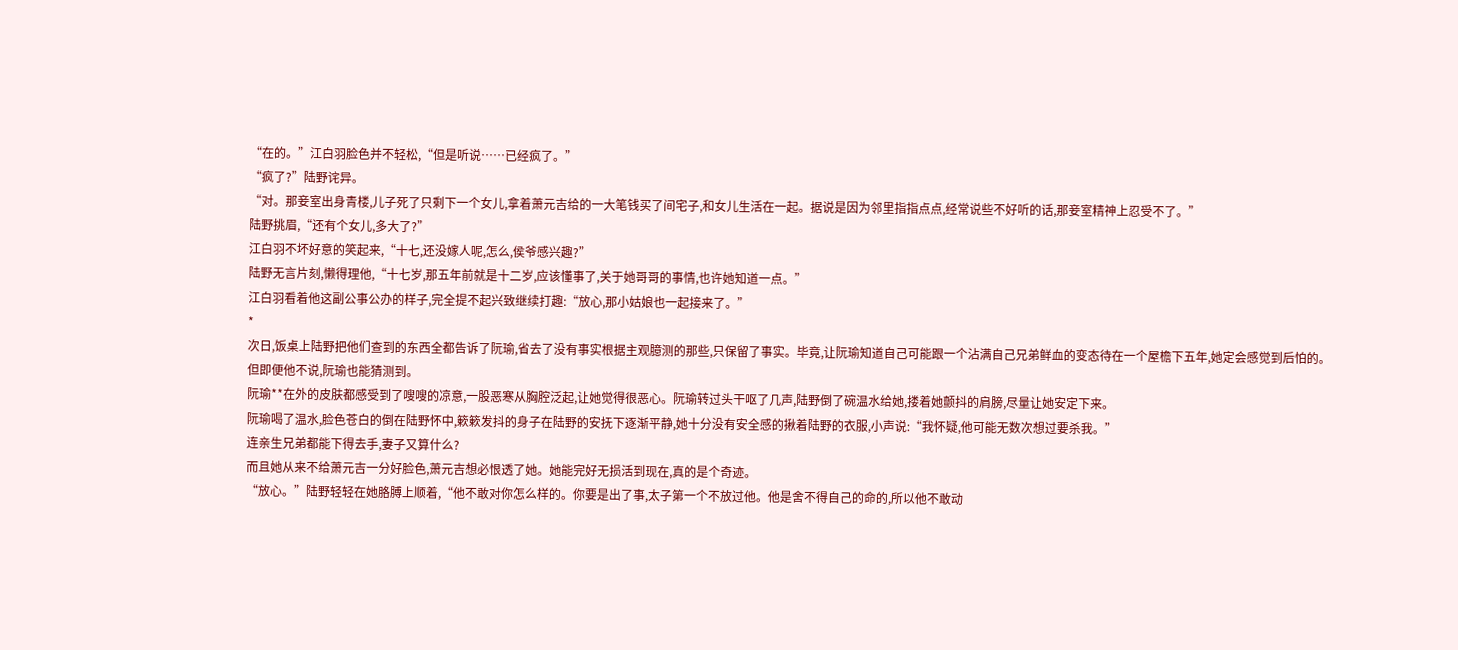“在的。”江白羽脸色并不轻松,“但是听说……已经疯了。”
“疯了?”陆野诧异。
“对。那妾室出身青楼,儿子死了只剩下一个女儿,拿着萧元吉给的一大笔钱买了间宅子,和女儿生活在一起。据说是因为邻里指指点点,经常说些不好听的话,那妾室精神上忍受不了。”
陆野挑眉,“还有个女儿,多大了?”
江白羽不坏好意的笑起来,“十七,还没嫁人呢,怎么,侯爷感兴趣?”
陆野无言片刻,懒得理他,“十七岁,那五年前就是十二岁,应该懂事了,关于她哥哥的事情,也许她知道一点。”
江白羽看着他这副公事公办的样子,完全提不起兴致继续打趣:“放心,那小姑娘也一起接来了。”
*
次日,饭桌上陆野把他们查到的东西全都告诉了阮瑜,省去了没有事实根据主观臆测的那些,只保留了事实。毕竟,让阮瑜知道自己可能跟一个沾满自己兄弟鲜血的变态待在一个屋檐下五年,她定会感觉到后怕的。
但即便他不说,阮瑜也能猜测到。
阮瑜**在外的皮肤都感受到了嗖嗖的凉意,一股恶寒从胸腔泛起,让她觉得很恶心。阮瑜转过头干呕了几声,陆野倒了碗温水给她,搂着她颤抖的肩膀,尽量让她安定下来。
阮瑜喝了温水,脸色苍白的倒在陆野怀中,簌簌发抖的身子在陆野的安抚下逐渐平静,她十分没有安全感的揪着陆野的衣服,小声说:“我怀疑,他可能无数次想过要杀我。”
连亲生兄弟都能下得去手,妻子又算什么?
而且她从来不给萧元吉一分好脸色,萧元吉想必恨透了她。她能完好无损活到现在,真的是个奇迹。
“放心。”陆野轻轻在她胳膊上顺着,“他不敢对你怎么样的。你要是出了事,太子第一个不放过他。他是舍不得自己的命的,所以他不敢动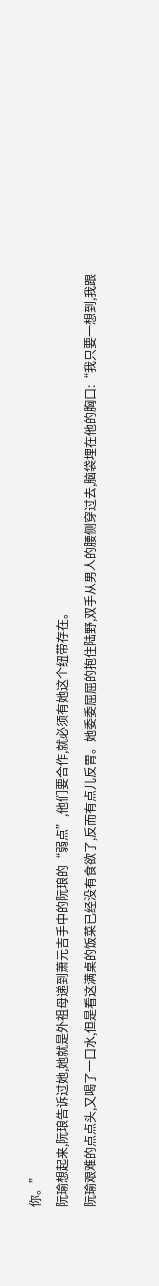你。”
阮瑜想起来,阮琅告诉过她,她就是外祖母递到萧元吉手中的阮琅的“弱点”,他们要合作,就必须有她这个纽带存在。
阮瑜艰难的点点头,又喝了一口水,但是看这满桌的饭菜已经没有食欲了,反而有点儿反胃。她委委屈屈的抱住陆野,双手从男人的腰侧穿过去,脑袋埋在他的胸口:“我只要一想到,我跟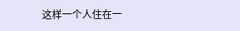这样一个人住在一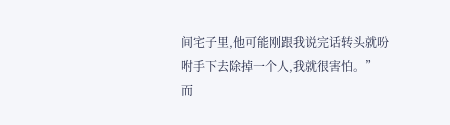间宅子里,他可能刚跟我说完话转头就吩咐手下去除掉一个人,我就很害怕。”
而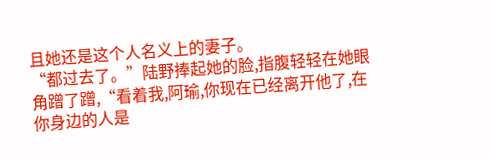且她还是这个人名义上的妻子。
“都过去了。”陆野捧起她的脸,指腹轻轻在她眼角蹭了蹭,“看着我,阿瑜,你现在已经离开他了,在你身边的人是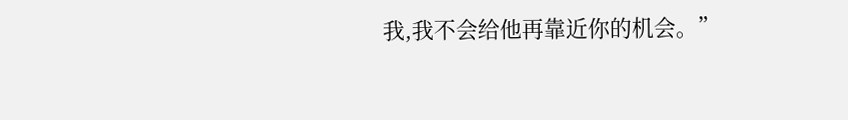我,我不会给他再靠近你的机会。”